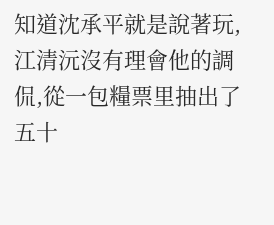知道沈承平就是說著玩,江清沅沒有理會他的調侃,從一包糧票里抽出了五十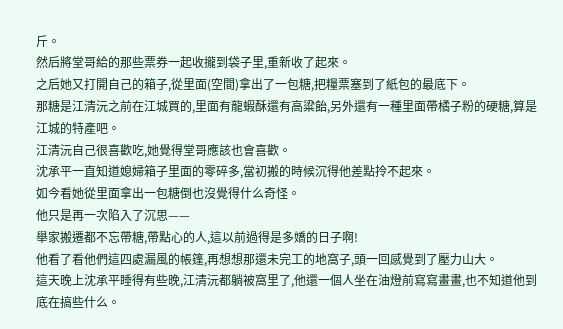斤。
然后將堂哥給的那些票券一起收攏到袋子里,重新收了起來。
之后她又打開自己的箱子,從里面(空間)拿出了一包糖,把糧票塞到了紙包的最底下。
那糖是江清沅之前在江城買的,里面有龍蝦酥還有高粱飴,另外還有一種里面帶橘子粉的硬糖,算是江城的特產吧。
江清沅自己很喜歡吃,她覺得堂哥應該也會喜歡。
沈承平一直知道媳婦箱子里面的零碎多,當初搬的時候沉得他差點拎不起來。
如今看她從里面拿出一包糖倒也沒覺得什么奇怪。
他只是再一次陷入了沉思——
舉家搬遷都不忘帶糖,帶點心的人,這以前過得是多嬌的日子啊!
他看了看他們這四處漏風的帳篷,再想想那還未完工的地窩子,頭一回感覺到了壓力山大。
這天晚上沈承平睡得有些晚,江清沅都躺被窩里了,他還一個人坐在油燈前寫寫畫畫,也不知道他到底在搞些什么。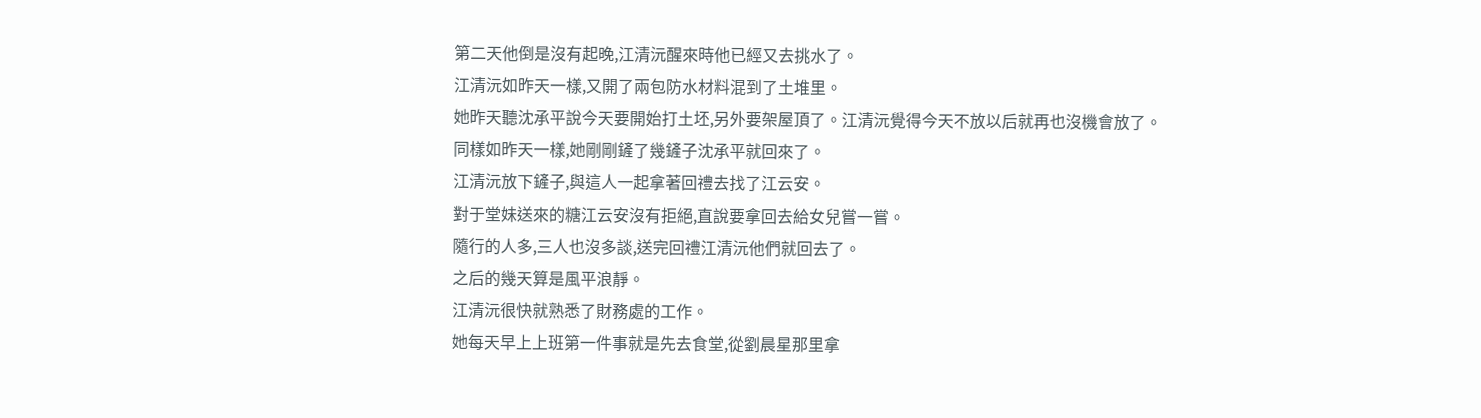第二天他倒是沒有起晚,江清沅醒來時他已經又去挑水了。
江清沅如昨天一樣,又開了兩包防水材料混到了土堆里。
她昨天聽沈承平說今天要開始打土坯,另外要架屋頂了。江清沅覺得今天不放以后就再也沒機會放了。
同樣如昨天一樣,她剛剛鏟了幾鏟子沈承平就回來了。
江清沅放下鏟子,與這人一起拿著回禮去找了江云安。
對于堂妹送來的糖江云安沒有拒絕,直說要拿回去給女兒嘗一嘗。
隨行的人多,三人也沒多談,送完回禮江清沅他們就回去了。
之后的幾天算是風平浪靜。
江清沅很快就熟悉了財務處的工作。
她每天早上上班第一件事就是先去食堂,從劉晨星那里拿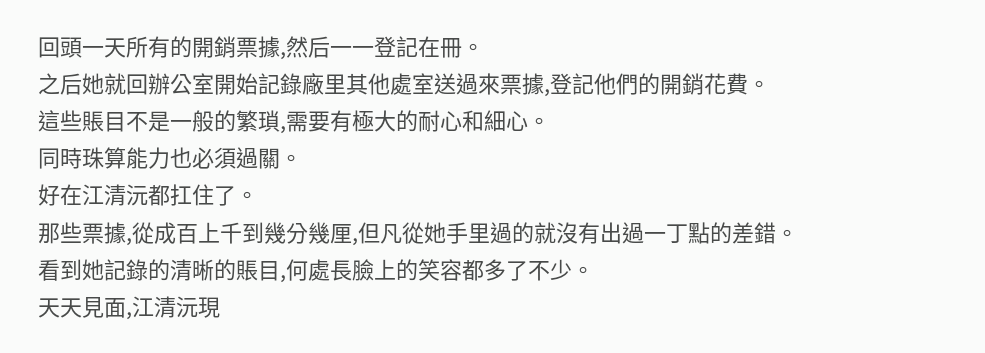回頭一天所有的開銷票據,然后一一登記在冊。
之后她就回辦公室開始記錄廠里其他處室送過來票據,登記他們的開銷花費。
這些賬目不是一般的繁瑣,需要有極大的耐心和細心。
同時珠算能力也必須過關。
好在江清沅都扛住了。
那些票據,從成百上千到幾分幾厘,但凡從她手里過的就沒有出過一丁點的差錯。
看到她記錄的清晰的賬目,何處長臉上的笑容都多了不少。
天天見面,江清沅現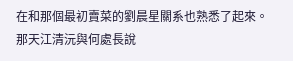在和那個最初賣菜的劉晨星關系也熟悉了起來。
那天江清沅與何處長說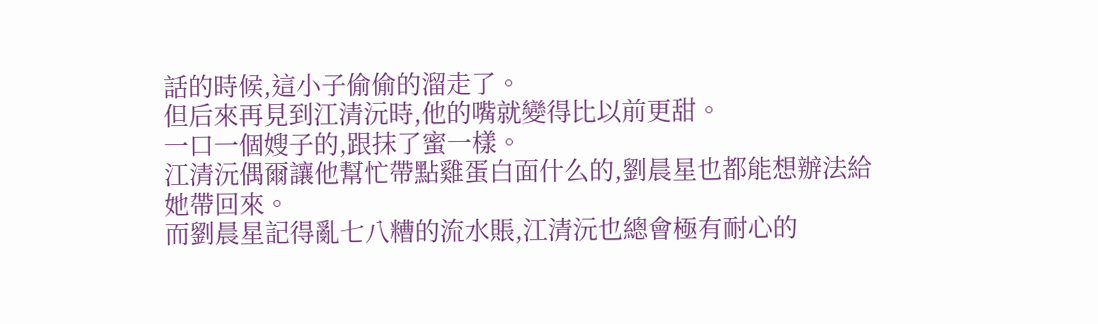話的時候,這小子偷偷的溜走了。
但后來再見到江清沅時,他的嘴就變得比以前更甜。
一口一個嫂子的,跟抹了蜜一樣。
江清沅偶爾讓他幫忙帶點雞蛋白面什么的,劉晨星也都能想辦法給她帶回來。
而劉晨星記得亂七八糟的流水賬,江清沅也總會極有耐心的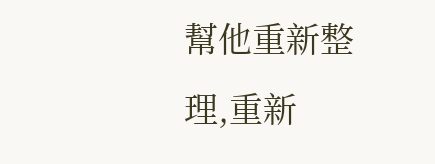幫他重新整理,重新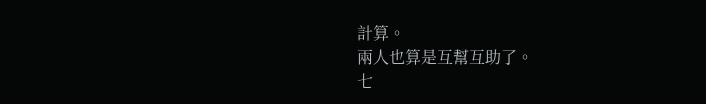計算。
兩人也算是互幫互助了。
七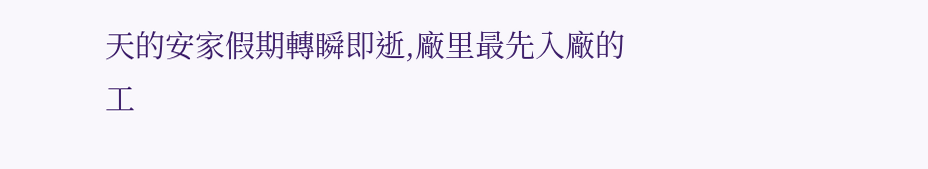天的安家假期轉瞬即逝,廠里最先入廠的工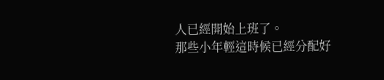人已經開始上班了。
那些小年輕這時候已經分配好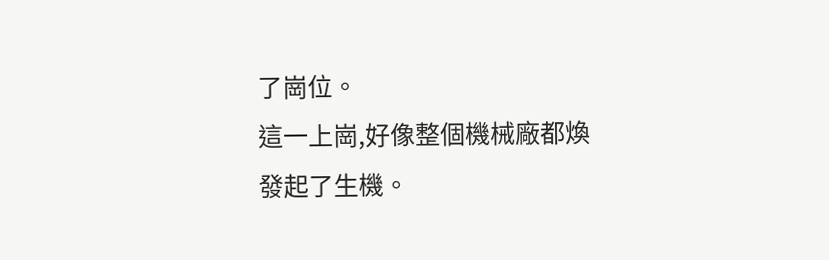了崗位。
這一上崗,好像整個機械廠都煥發起了生機。